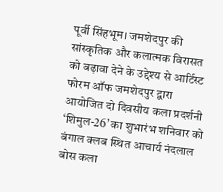पूर्वी सिंहभूम। जमशेदपुर की सांस्कृतिक और कलात्मक विरासत को बढ़ावा देने के उद्देश्य से आर्टिस्ट फोरम ऑफ जमशेदपुर द्वारा आयोजित दो दिवसीय कला प्रदर्शनी ‘शिमुल-26’ का शुभारंभ शनिवार को बंगाल क्लब स्थित आचार्य नंदलाल बोस कला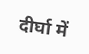दीर्घा में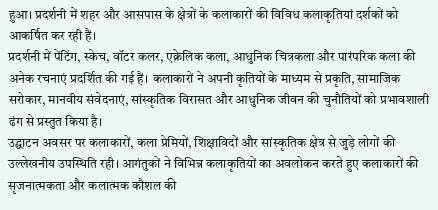हुआ। प्रदर्शनी में शहर और आसपास के क्षेत्रों के कलाकारों की विविध कलाकृतियां दर्शकों को आकर्षित कर रही हैं।
प्रदर्शनी में पेंटिंग, स्केच, वॉटर कलर, एक्रेलिक कला, आधुनिक चित्रकला और पारंपरिक कला की अनेक रचनाएं प्रदर्शित की गई हैं। कलाकारों ने अपनी कृतियों के माध्यम से प्रकृति, सामाजिक सरोकार, मानवीय संवेदनाएं, सांस्कृतिक विरासत और आधुनिक जीवन की चुनौतियों को प्रभावशाली ढंग से प्रस्तुत किया है।
उद्घाटन अवसर पर कलाकारों, कला प्रेमियों, शिक्षाविदों और सांस्कृतिक क्षेत्र से जुड़े लोगों की उल्लेखनीय उपस्थिति रही। आगंतुकों ने विभिन्न कलाकृतियों का अवलोकन करते हुए कलाकारों की सृजनात्मकता और कलात्मक कौशल की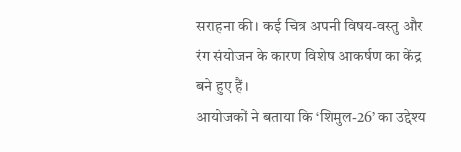सराहना की। कई चित्र अपनी विषय-वस्तु और रंग संयोजन के कारण विशेष आकर्षण का केंद्र बने हुए हैं।
आयोजकों ने बताया कि ‘शिमुल-26’ का उद्देश्य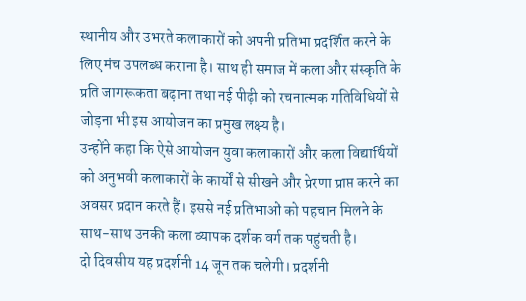स्थानीय और उभरते कलाकारों को अपनी प्रतिभा प्रदर्शित करने के लिए मंच उपलब्ध कराना है। साथ ही समाज में कला और संस्कृति के प्रति जागरूकता बढ़ाना तथा नई पीढ़ी को रचनात्मक गतिविधियों से जोड़ना भी इस आयोजन का प्रमुख लक्ष्य है।
उन्होंने कहा कि ऐसे आयोजन युवा कलाकारों और कला विद्यार्थियों को अनुभवी कलाकारों के कार्यों से सीखने और प्रेरणा प्राप्त करने का अवसर प्रदान करते हैं। इससे नई प्रतिभाओं को पहचान मिलने के साथ-साथ उनकी कला व्यापक दर्शक वर्ग तक पहुंचती है।
दो दिवसीय यह प्रदर्शनी 14 जून तक चलेगी। प्रदर्शनी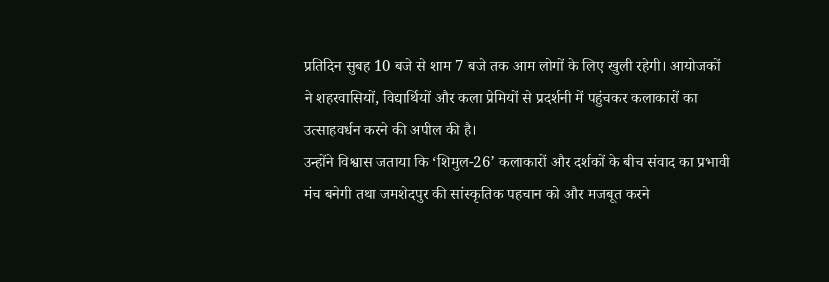प्रतिदिन सुबह 10 बजे से शाम 7 बजे तक आम लोगों के लिए खुली रहेगी। आयोजकों ने शहरवासियों, विद्यार्थियों और कला प्रेमियों से प्रदर्शनी में पहुंचकर कलाकारों का उत्साहवर्धन करने की अपील की है।
उन्होंने विश्वास जताया कि ‘शिमुल-26’ कलाकारों और दर्शकों के बीच संवाद का प्रभावी मंच बनेगी तथा जमशेदपुर की सांस्कृतिक पहचान को और मजबूत करने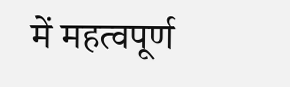में महत्वपूर्ण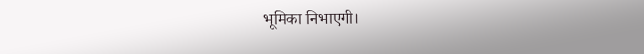भूमिका निभाएगी।